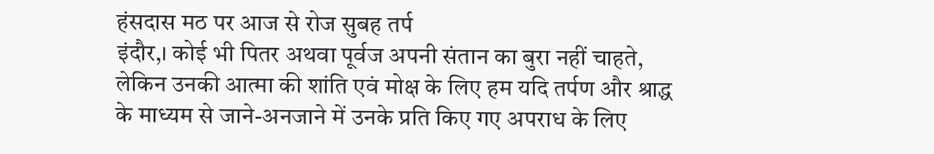हंसदास मठ पर आज से रोज सुबह तर्प
इंदौर,। कोई भी पितर अथवा पूर्वज अपनी संतान का बुरा नहीं चाहते, लेकिन उनकी आत्मा की शांति एवं मोक्ष के लिए हम यदि तर्पण और श्राद्ध के माध्यम से जाने-अनजाने में उनके प्रति किए गए अपराध के लिए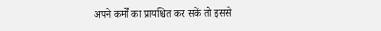अपने कर्मों का प्रायश्चित कर सकें तो इससे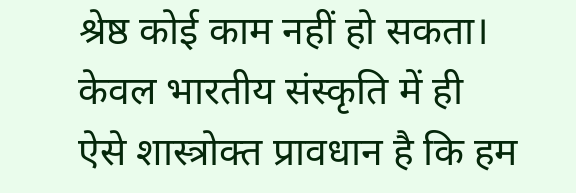श्रेष्ठ कोई काम नहीं हो सकता। केवल भारतीय संस्कृति में ही ऐसे शास्त्रोक्त प्रावधान है कि हम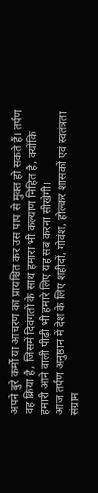अपने बुरे कर्मों या आचरण का प्रायश्चित कर उस पाप से मुक्त हो सकते हैं। तर्पण वह क्रिया है, जिसमें दिवंगतों के साथ हमारा भी कल्याण निहित है, क्योंकि हमारी आने वाली पीढ़ी भी हमारे लिए यह सब करना सीखेगी।
आज तर्पण अनुष्ठान में देश के लिए शहीदों, गोवंश, होल्कर शासकों एवं स्वतंत्रता संग्राम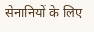सेनानियों के लिए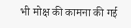भी मोक्ष की कामना की गई